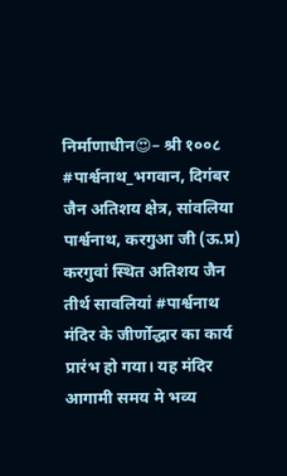निर्माणाधीन😍– श्री १००८ #पार्श्वनाथ_भगवान, दिगंबर जैन अतिशय क्षेत्र, सांवलिया पार्श्वनाथ, करगुआ जी (ऊ.प्र)
करगुवां स्थित अतिशय जैन तीर्थ सावलियां #पार्श्वनाथ मंदिर के जीर्णोद्धार का कार्य प्रारंभ हो गया। यह मंदिर आगामी समय मे भव्य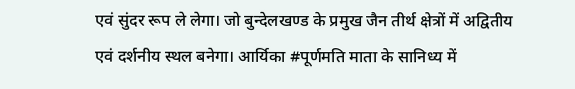एवं सुंदर रूप ले लेगा। जो बुन्देलखण्ड के प्रमुख जैन तीर्थ क्षेत्रों में अद्वितीय एवं दर्शनीय स्थल बनेगा। आर्यिका #पूर्णमति माता के सानिध्य में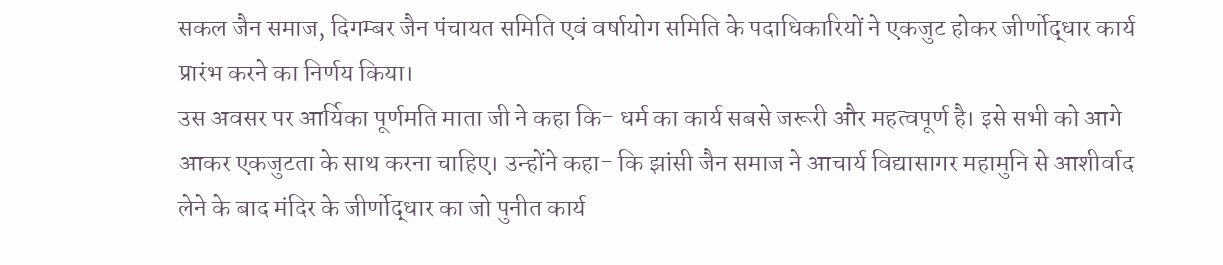सकल जैन समाज, दिगम्बर जैन पंचायत समिति एवं वर्षायोग समिति के पदाधिकारियों ने एकजुट होकर जीर्णोद्धार कार्य प्रारंभ करने का निर्णय किया।
उस अवसर पर आर्यिका पूर्णमति माता जी ने कहा कि- धर्म का कार्य सबसे जरूरी और महत्वपूर्ण है। इसे सभी को आगे आकर एकजुटता के साथ करना चाहिए। उन्होंने कहा- कि झांसी जैन समाज ने आचार्य विद्यासागर महामुनि से आशीर्वाद लेने के बाद मंदिर के जीर्णोद्धार का जो पुनीत कार्य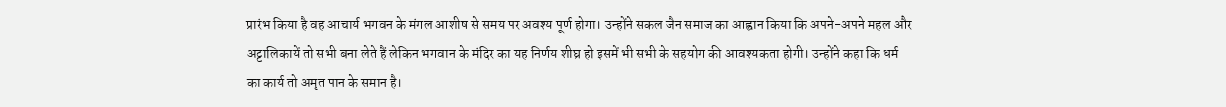प्रारंभ किया है वह आचार्य भगवन के मंगल आशीष से समय पर अवश्य पूर्ण होगा। उन्होंने सकल जैन समाज का आह्वान किया कि अपने-अपने महल और अट्टालिकायें तो सभी बना लेते हैं लेकिन भगवान के मंदिर का यह निर्णय शीघ्र हो इसमें भी सभी के सहयोग की आवश्यकता होगी। उन्होंने कहा कि धर्म का कार्य तो अमृत पान के समान है।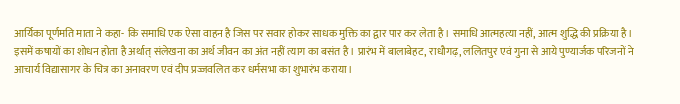आर्यिका पूर्णमति माता ने कहा- कि समाधि एक ऐसा वाहन है जिस पर सवार होकर साधक मुक्ति का द्वार पार कर लेता है। समाधि आत्महत्या नहीं, आत्म शुद्धि की प्रक्रिया है। इसमें कषायों का शोधन होता है अर्थात् संलेखना का अर्थ जीवन का अंत नहीं त्याग का बसंत है। प्रारंभ में बालाबेहट, राधौगढ़, ललितपुर एवं गुना से आये पुण्यार्जक परिजनों ने आचार्य विद्यासागर के चित्र का अनावरण एवं दीप प्रज्जवलित कर धर्मसभा का शुभारंभ कराया।